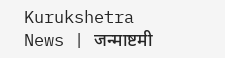Kurukshetra News | जन्माष्टमी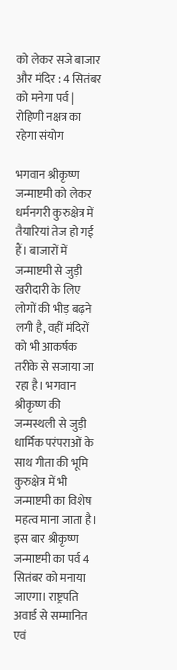को लेकर सजे बाजार और मंदिर : 4 सितंबर को मनेगा पर्व | रोहिणी नक्षत्र का रहेगा संयोग

भगवान श्रीकृष्ण जन्माष्टमी को लेकर धर्मनगरी कुरुक्षेत्र में तैयारियां तेज हो गई हैं। बाजारों में जन्माष्टमी से जुड़ी खरीदारी के लिए लोगों की भीड़ बढ़ने लगी है, वहीं मंदिरों को भी आकर्षक तरीके से सजाया जा रहा है। भगवान श्रीकृष्ण की जन्मस्थली से जुड़ी धार्मिक परंपराओं के साथ गीता की भूमि कुरुक्षेत्र में भी जन्माष्टमी का विशेष महत्व माना जाता है।
इस बार श्रीकृष्ण जन्माष्टमी का पर्व 4 सितंबर को मनाया जाएगा। राष्ट्रपति अवार्ड से सम्मानित एवं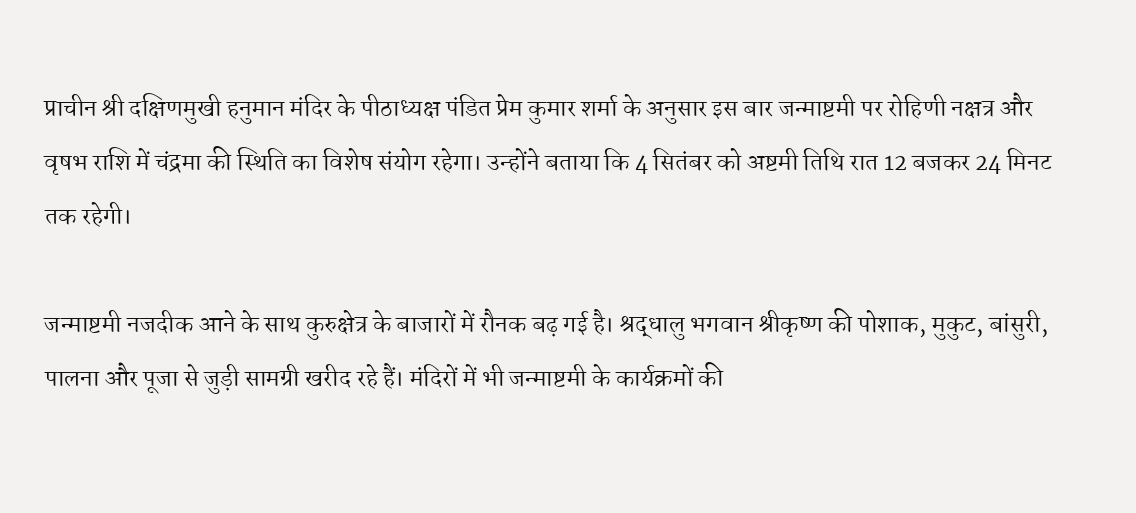प्राचीन श्री दक्षिणमुखी हनुमान मंदिर के पीठाध्यक्ष पंडित प्रेम कुमार शर्मा के अनुसार इस बार जन्माष्टमी पर रोहिणी नक्षत्र और वृषभ राशि में चंद्रमा की स्थिति का विशेष संयोग रहेगा। उन्होंने बताया कि 4 सितंबर को अष्टमी तिथि रात 12 बजकर 24 मिनट तक रहेगी।

जन्माष्टमी नजदीक आने के साथ कुरुक्षेत्र के बाजारों में रौनक बढ़ गई है। श्रद्धालु भगवान श्रीकृष्ण की पोशाक, मुकुट, बांसुरी, पालना और पूजा से जुड़ी सामग्री खरीद रहे हैं। मंदिरों में भी जन्माष्टमी के कार्यक्रमों की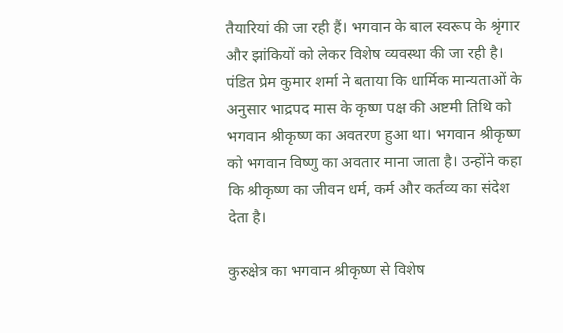तैयारियां की जा रही हैं। भगवान के बाल स्वरूप के श्रृंगार और झांकियों को लेकर विशेष व्यवस्था की जा रही है।
पंडित प्रेम कुमार शर्मा ने बताया कि धार्मिक मान्यताओं के अनुसार भाद्रपद मास के कृष्ण पक्ष की अष्टमी तिथि को भगवान श्रीकृष्ण का अवतरण हुआ था। भगवान श्रीकृष्ण को भगवान विष्णु का अवतार माना जाता है। उन्होंने कहा कि श्रीकृष्ण का जीवन धर्म, कर्म और कर्तव्य का संदेश देता है।

कुरुक्षेत्र का भगवान श्रीकृष्ण से विशेष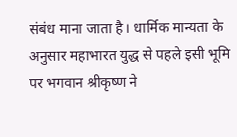संबंध माना जाता है। धार्मिक मान्यता के अनुसार महाभारत युद्ध से पहले इसी भूमि पर भगवान श्रीकृष्ण ने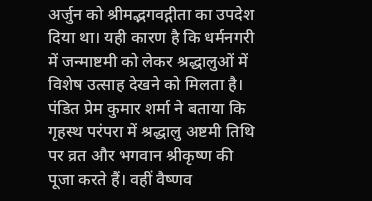अर्जुन को श्रीमद्भगवद्गीता का उपदेश दिया था। यही कारण है कि धर्मनगरी में जन्माष्टमी को लेकर श्रद्धालुओं में विशेष उत्साह देखने को मिलता है।
पंडित प्रेम कुमार शर्मा ने बताया कि गृहस्थ परंपरा में श्रद्धालु अष्टमी तिथि पर व्रत और भगवान श्रीकृष्ण की पूजा करते हैं। वहीं वैष्णव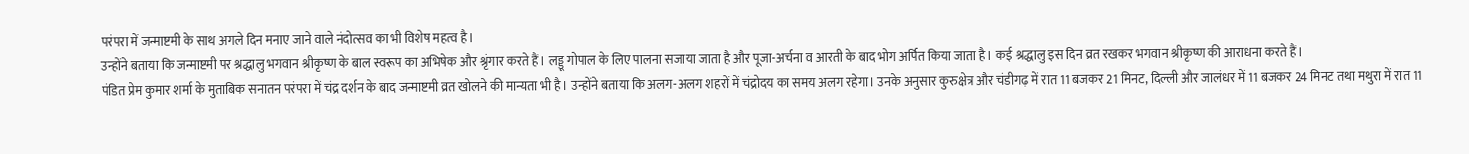परंपरा में जन्माष्टमी के साथ अगले दिन मनाए जाने वाले नंदोत्सव का भी विशेष महत्व है।
उन्होंने बताया कि जन्माष्टमी पर श्रद्धालु भगवान श्रीकृष्ण के बाल स्वरूप का अभिषेक और श्रृंगार करते हैं। लड्डू गोपाल के लिए पालना सजाया जाता है और पूजा-अर्चना व आरती के बाद भोग अर्पित किया जाता है। कई श्रद्धालु इस दिन व्रत रखकर भगवान श्रीकृष्ण की आराधना करते हैं।
पंडित प्रेम कुमार शर्मा के मुताबिक सनातन परंपरा में चंद्र दर्शन के बाद जन्माष्टमी व्रत खोलने की मान्यता भी है। उन्होंने बताया कि अलग-अलग शहरों में चंद्रोदय का समय अलग रहेगा। उनके अनुसार कुरुक्षेत्र और चंडीगढ़ में रात 11 बजकर 21 मिनट, दिल्ली और जालंधर में 11 बजकर 24 मिनट तथा मथुरा में रात 11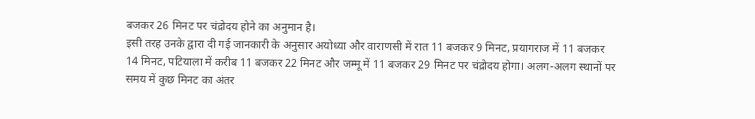बजकर 26 मिनट पर चंद्रोदय होने का अनुमान है।
इसी तरह उनके द्वारा दी गई जानकारी के अनुसार अयोध्या और वाराणसी में रात 11 बजकर 9 मिनट, प्रयागराज में 11 बजकर 14 मिनट, पटियाला में करीब 11 बजकर 22 मिनट और जम्मू में 11 बजकर 29 मिनट पर चंद्रोदय होगा। अलग-अलग स्थानों पर समय में कुछ मिनट का अंतर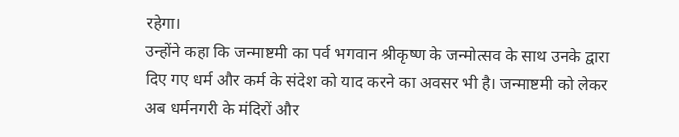रहेगा।
उन्होंने कहा कि जन्माष्टमी का पर्व भगवान श्रीकृष्ण के जन्मोत्सव के साथ उनके द्वारा दिए गए धर्म और कर्म के संदेश को याद करने का अवसर भी है। जन्माष्टमी को लेकर अब धर्मनगरी के मंदिरों और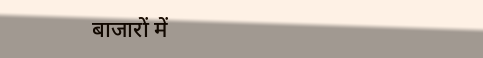बाजारों में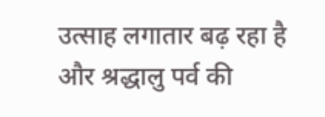उत्साह लगातार बढ़ रहा है और श्रद्धालु पर्व की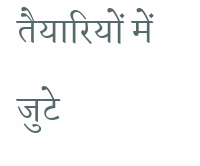तैयारियों में जुटे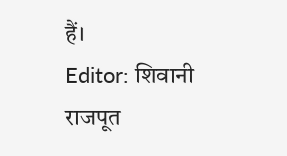हैं।
Editor: शिवानी राजपूत